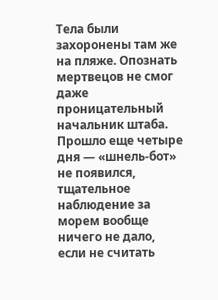Тела были захоронены там же на пляже. Опознать мертвецов не смог даже проницательный начальник штаба. Прошло еще четыре дня — «шнель-бот» не появился, тщательное наблюдение за морем вообще ничего не дало, если не считать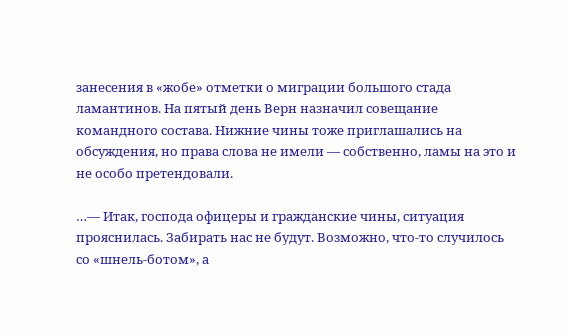занесения в «жобе» отметки о миграции большого стада ламантинов. На пятый день Верн назначил совещание командного состава. Нижние чины тоже приглашались на обсуждения, но права слова не имели — собственно, ламы на это и не особо претендовали.

…— Итак, господа офицеры и гражданские чины, ситуация прояснилась. Забирать нас не будут. Возможно, что-то случилось со «шнель-ботом», а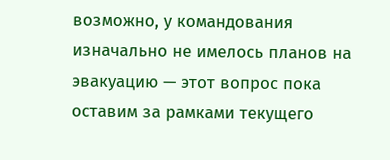возможно, у командования изначально не имелось планов на эвакуацию — этот вопрос пока оставим за рамками текущего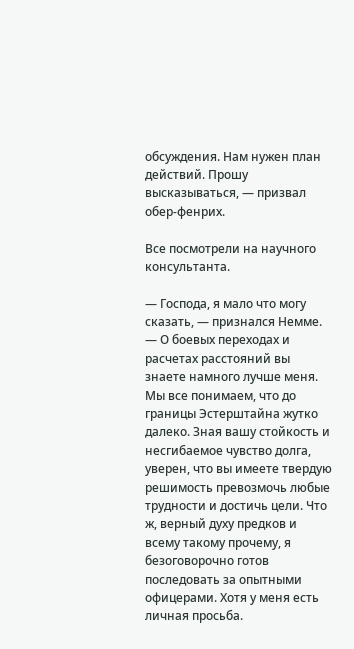обсуждения. Нам нужен план действий. Прошу высказываться, — призвал обер-фенрих.

Все посмотрели на научного консультанта.

— Господа, я мало что могу сказать, — признался Немме. — О боевых переходах и расчетах расстояний вы знаете намного лучше меня. Мы все понимаем, что до границы Эстерштайна жутко далеко. Зная вашу стойкость и несгибаемое чувство долга, уверен, что вы имеете твердую решимость превозмочь любые трудности и достичь цели. Что ж, верный духу предков и всему такому прочему, я безоговорочно готов последовать за опытными офицерами. Хотя у меня есть личная просьба.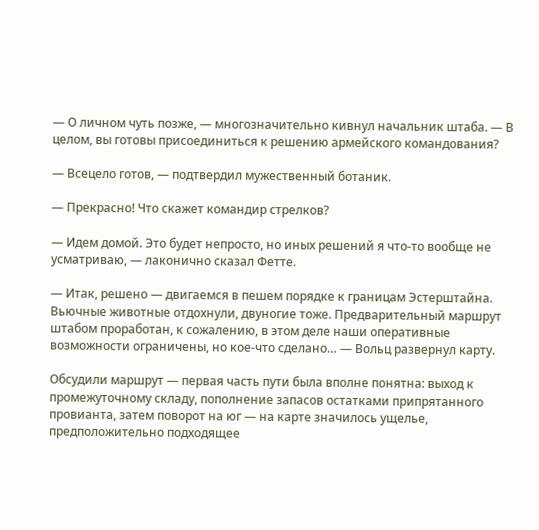— О личном чуть позже, — многозначительно кивнул начальник штаба. — В целом, вы готовы присоединиться к решению армейского командования?

— Всецело готов, — подтвердил мужественный ботаник.

— Прекрасно! Что скажет командир стрелков?

— Идем домой. Это будет непросто, но иных решений я что-то вообще не усматриваю, — лаконично сказал Фетте.

— Итак, решено — двигаемся в пешем порядке к границам Эстерштайна. Вьючные животные отдохнули, двуногие тоже. Предварительный маршрут штабом проработан, к сожалению, в этом деле наши оперативные возможности ограничены, но кое-что сделано… — Вольц развернул карту.

Обсудили маршрут — первая часть пути была вполне понятна: выход к промежуточному складу, пополнение запасов остатками припрятанного провианта, затем поворот на юг — на карте значилось ущелье, предположительно подходящее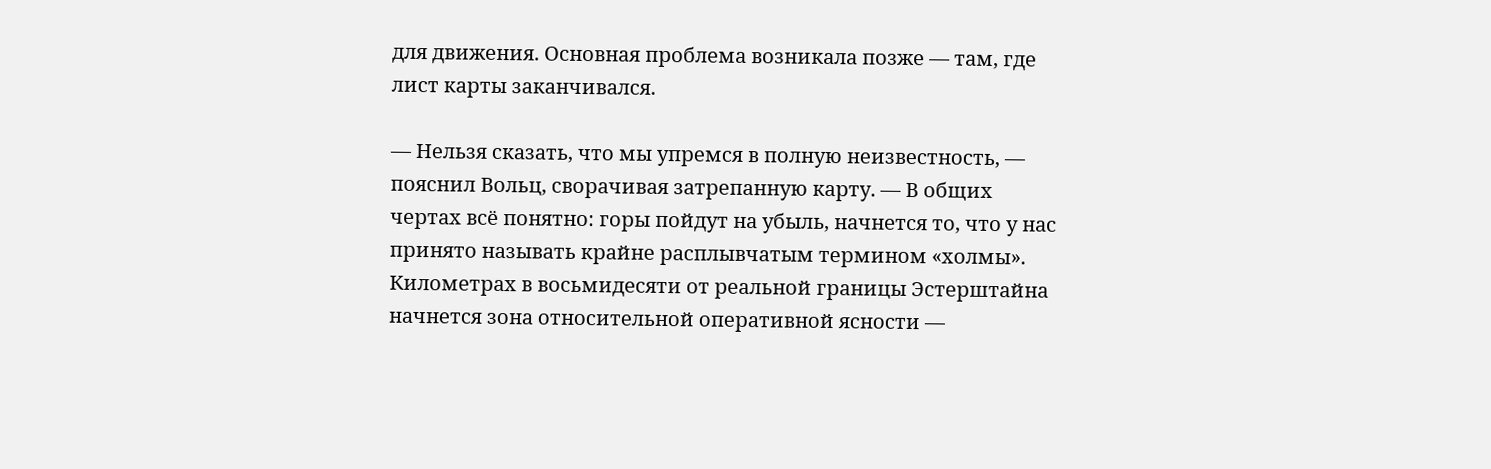для движения. Основная проблема возникала позже — там, где лист карты заканчивался.

— Нельзя сказать, что мы упремся в полную неизвестность, — пояснил Вольц, сворачивая затрепанную карту. — В общих чертах всё понятно: горы пойдут на убыль, начнется то, что у нас принято называть крайне расплывчатым термином «холмы». Километрах в восьмидесяти от реальной границы Эстерштайна начнется зона относительной оперативной ясности —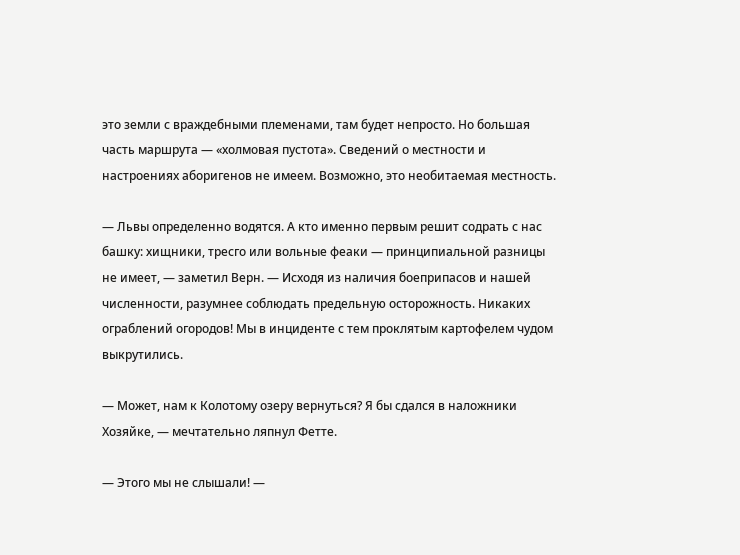это земли с враждебными племенами, там будет непросто. Но большая часть маршрута — «холмовая пустота». Сведений о местности и настроениях аборигенов не имеем. Возможно, это необитаемая местность.

— Львы определенно водятся. А кто именно первым решит содрать с нас башку: хищники, тресго или вольные феаки — принципиальной разницы не имеет, — заметил Верн. — Исходя из наличия боеприпасов и нашей численности, разумнее соблюдать предельную осторожность. Никаких ограблений огородов! Мы в инциденте с тем проклятым картофелем чудом выкрутились.

— Может, нам к Колотому озеру вернуться? Я бы сдался в наложники Хозяйке, — мечтательно ляпнул Фетте.

— Этого мы не слышали! —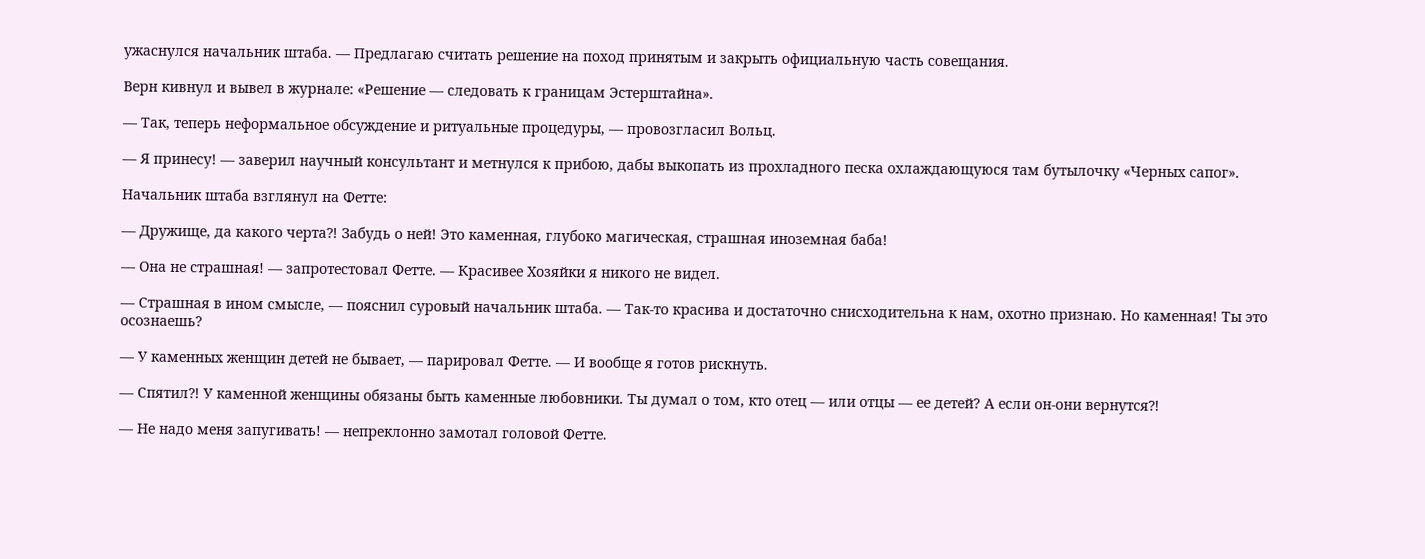ужаснулся начальник штаба. — Предлагаю считать решение на поход принятым и закрыть официальную часть совещания.

Верн кивнул и вывел в журнале: «Решение — следовать к границам Эстерштайна».

— Так, теперь неформальное обсуждение и ритуальные процедуры, — провозгласил Вольц.

— Я принесу! — заверил научный консультант и метнулся к прибою, дабы выкопать из прохладного песка охлаждающуюся там бутылочку «Черных сапог».

Начальник штаба взглянул на Фетте:

— Дружище, да какого черта⁈ Забудь о ней! Это каменная, глубоко магическая, страшная иноземная баба!

— Она не страшная! — запротестовал Фетте. — Красивее Хозяйки я никого не видел.

— Страшная в ином смысле, — пояснил суровый начальник штаба. — Так-то красива и достаточно снисходительна к нам, охотно признаю. Но каменная! Ты это осознаешь?

— У каменных женщин детей не бывает, — парировал Фетте. — И вообще я готов рискнуть.

— Спятил⁈ У каменной женщины обязаны быть каменные любовники. Ты думал о том, кто отец — или отцы — ее детей? А если он-они вернутся⁈

— Не надо меня запугивать! — непреклонно замотал головой Фетте.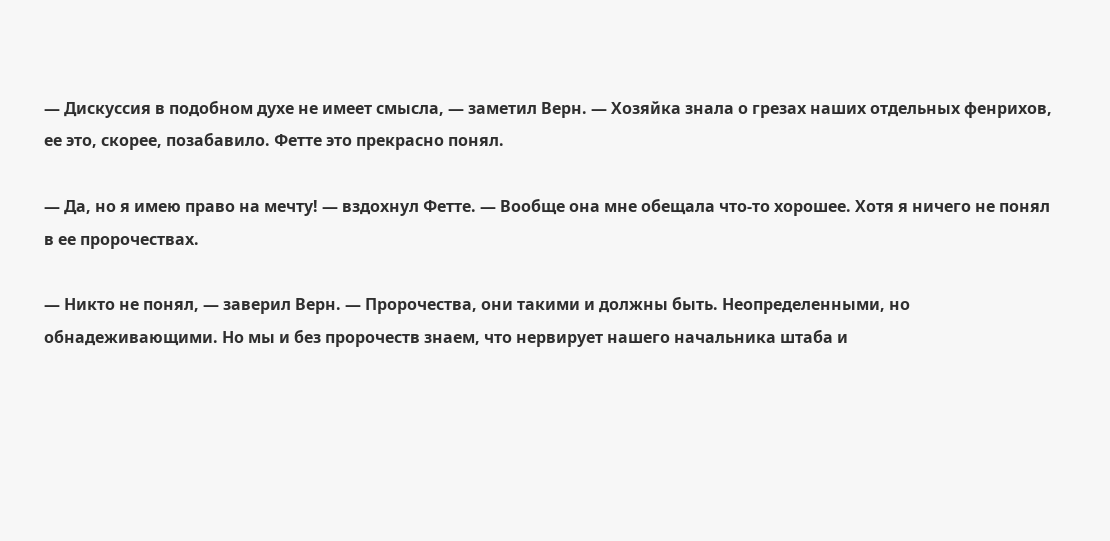— Дискуссия в подобном духе не имеет смысла, — заметил Верн. — Хозяйка знала о грезах наших отдельных фенрихов, ее это, скорее, позабавило. Фетте это прекрасно понял.

— Да, но я имею право на мечту! — вздохнул Фетте. — Вообще она мне обещала что-то хорошее. Хотя я ничего не понял в ее пророчествах.

— Никто не понял, — заверил Верн. — Пророчества, они такими и должны быть. Неопределенными, но обнадеживающими. Но мы и без пророчеств знаем, что нервирует нашего начальника штаба и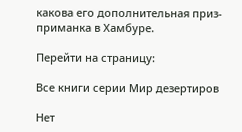какова его дополнительная приз-приманка в Хамбуре.

Перейти на страницу:

Все книги серии Мир дезертиров

Нет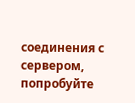соединения с сервером, попробуйте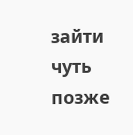зайти чуть позже